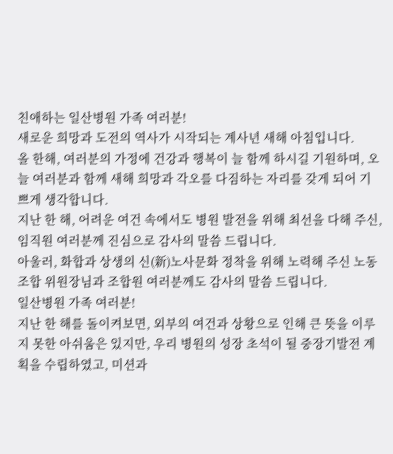친애하는 일산병원 가족 여러분!
새로운 희망과 도전의 역사가 시작되는 계사년 새해 아침입니다.
올 한해, 여러분의 가정에 건강과 행복이 늘 함께 하시길 기원하며, 오늘 여러분과 함께 새해 희망과 각오를 다짐하는 자리를 갖게 되어 기쁘게 생각합니다.
지난 한 해, 어려운 여건 속에서도 병원 발전을 위해 최선을 다해 주신, 임직원 여러분께 진심으로 감사의 말씀 드립니다.
아울러, 화합과 상생의 신(新)노사문화 정착을 위해 노력해 주신 노동조합 위원장님과 조합원 여러분께도 감사의 말씀 드립니다.
일산병원 가족 여러분!
지난 한 해를 돌이켜보면, 외부의 여건과 상황으로 인해 큰 뜻을 이루지 못한 아쉬움은 있지만, 우리 병원의 성장 초석이 될 중장기발전 계획을 수립하였고, 미션과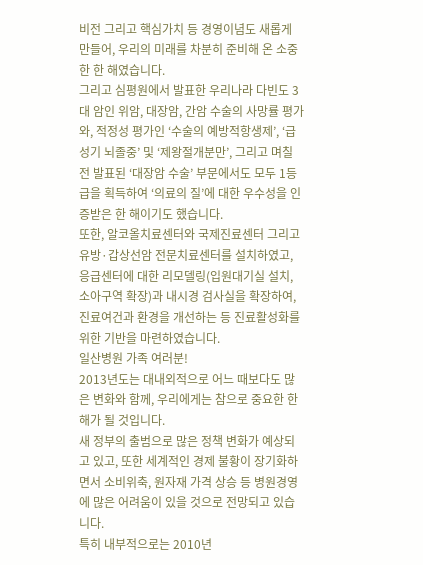비전 그리고 핵심가치 등 경영이념도 새롭게 만들어, 우리의 미래를 차분히 준비해 온 소중한 한 해였습니다.
그리고 심평원에서 발표한 우리나라 다빈도 3대 암인 위암, 대장암, 간암 수술의 사망률 평가와, 적정성 평가인 ‘수술의 예방적항생제’, ‘급성기 뇌졸중’ 및 ‘제왕절개분만’, 그리고 며칠 전 발표된 ‘대장암 수술’ 부문에서도 모두 1등급을 획득하여 ‘의료의 질’에 대한 우수성을 인증받은 한 해이기도 했습니다.
또한, 알코올치료센터와 국제진료센터 그리고 유방·갑상선암 전문치료센터를 설치하였고, 응급센터에 대한 리모델링(입원대기실 설치, 소아구역 확장)과 내시경 검사실을 확장하여, 진료여건과 환경을 개선하는 등 진료활성화를 위한 기반을 마련하였습니다.
일산병원 가족 여러분!
2013년도는 대내외적으로 어느 때보다도 많은 변화와 함께, 우리에게는 참으로 중요한 한 해가 될 것입니다.
새 정부의 출범으로 많은 정책 변화가 예상되고 있고, 또한 세계적인 경제 불황이 장기화하면서 소비위축, 원자재 가격 상승 등 병원경영에 많은 어려움이 있을 것으로 전망되고 있습니다.
특히 내부적으로는 2010년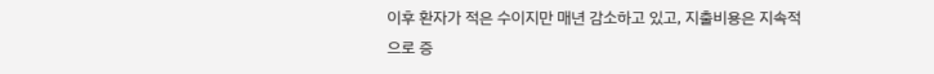이후 환자가 적은 수이지만 매년 감소하고 있고, 지출비용은 지속적으로 증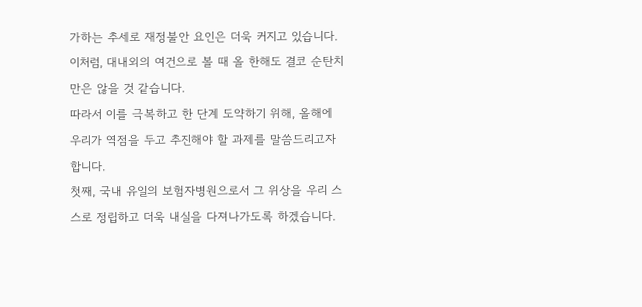가하는 추세로 재정불안 요인은 더욱 커지고 있습니다.
이처럼, 대내외의 여건으로 볼 때 올 한해도 결코 순탄치만은 않을 것 같습니다.
따라서 이를 극복하고 한 단계 도약하기 위해, 올해에 우리가 역점을 두고 추진해야 할 과제를 말씀드리고자 합니다.
첫째, 국내 유일의 보험자병원으로서 그 위상을 우리 스스로 정립하고 더욱 내실을 다져나가도록 하겠습니다.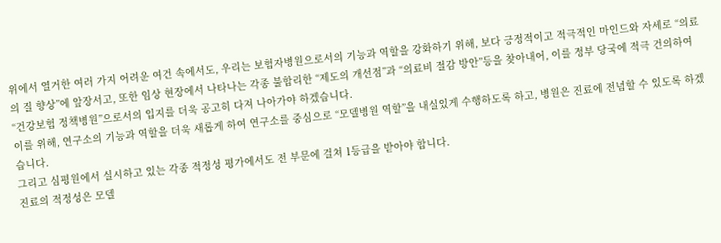위에서 열거한 여러 가지 어려운 여건 속에서도, 우리는 보험자병원으로서의 기능과 역할을 강화하기 위해, 보다 긍정적이고 적극적인 마인드와 자세로 “의료의 질 향상”에 앞장서고, 또한 임상 현장에서 나타나는 각종 불합리한 “제도의 개선점”과 “의료비 절감 방안”등을 찾아내어, 이를 정부 당국에 적극 건의하여 “건강보험 정책병원”으로서의 입지를 더욱 공고히 다져 나아가야 하겠습니다.
이를 위해, 연구소의 기능과 역할을 더욱 새롭게 하여 연구소를 중심으로 “모델병원 역할”을 내실있게 수행하도록 하고, 병원은 진료에 전념할 수 있도록 하겠습니다.
그리고 심평원에서 실시하고 있는 각종 적정성 평가에서도 전 부문에 걸쳐 1등급을 받아야 합니다.
진료의 적정성은 모델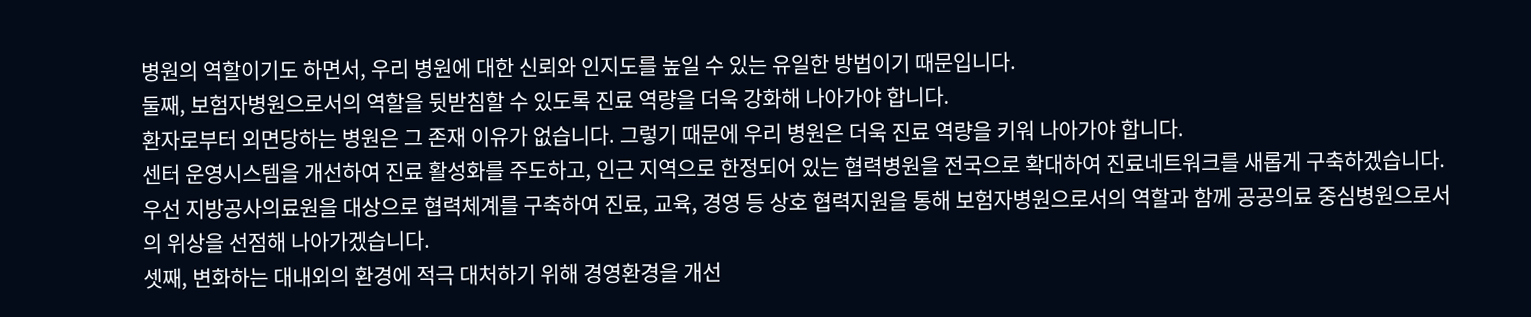병원의 역할이기도 하면서, 우리 병원에 대한 신뢰와 인지도를 높일 수 있는 유일한 방법이기 때문입니다.
둘째, 보험자병원으로서의 역할을 뒷받침할 수 있도록 진료 역량을 더욱 강화해 나아가야 합니다.
환자로부터 외면당하는 병원은 그 존재 이유가 없습니다. 그렇기 때문에 우리 병원은 더욱 진료 역량을 키워 나아가야 합니다.
센터 운영시스템을 개선하여 진료 활성화를 주도하고, 인근 지역으로 한정되어 있는 협력병원을 전국으로 확대하여 진료네트워크를 새롭게 구축하겠습니다.
우선 지방공사의료원을 대상으로 협력체계를 구축하여 진료, 교육, 경영 등 상호 협력지원을 통해 보험자병원으로서의 역할과 함께 공공의료 중심병원으로서의 위상을 선점해 나아가겠습니다.
셋째, 변화하는 대내외의 환경에 적극 대처하기 위해 경영환경을 개선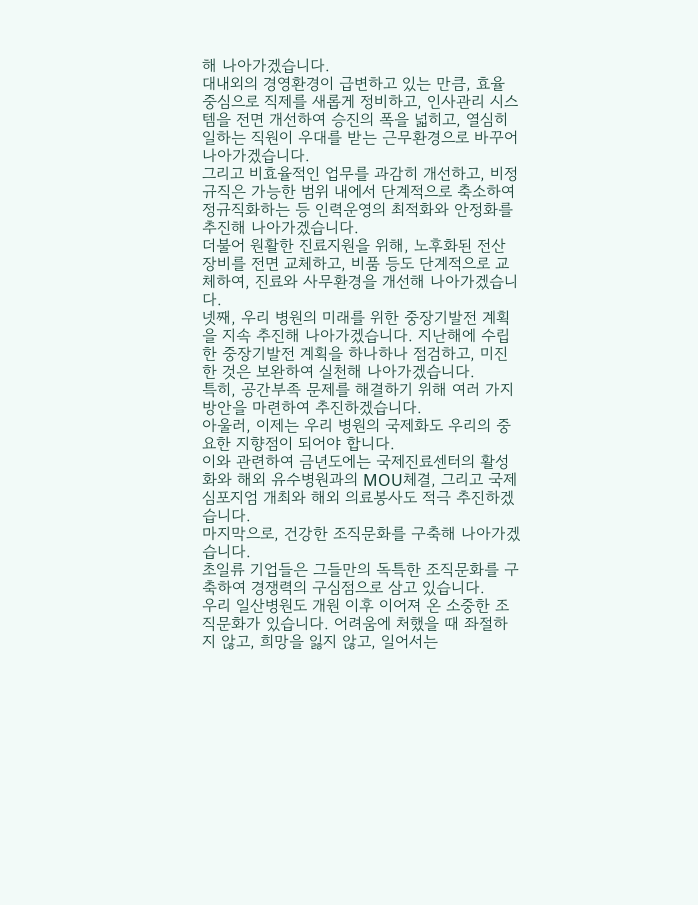해 나아가겠습니다.
대내외의 경영환경이 급변하고 있는 만큼, 효율 중심으로 직제를 새롭게 정비하고, 인사관리 시스템을 전면 개선하여 승진의 폭을 넓히고, 열심히 일하는 직원이 우대를 받는 근무환경으로 바꾸어 나아가겠습니다.
그리고 비효율적인 업무를 과감히 개선하고, 비정규직은 가능한 범위 내에서 단계적으로 축소하여 정규직화하는 등 인력운영의 최적화와 안정화를 추진해 나아가겠습니다.
더불어 원활한 진료지원을 위해, 노후화된 전산 장비를 전면 교체하고, 비품 등도 단계적으로 교체하여, 진료와 사무환경을 개선해 나아가겠습니다.
넷째, 우리 병원의 미래를 위한 중장기발전 계획을 지속 추진해 나아가겠습니다. 지난해에 수립한 중장기발전 계획을 하나하나 점검하고, 미진한 것은 보완하여 실천해 나아가겠습니다.
특히, 공간부족 문제를 해결하기 위해 여러 가지 방안을 마련하여 추진하겠습니다.
아울러, 이제는 우리 병원의 국제화도 우리의 중요한 지향점이 되어야 합니다.
이와 관련하여 금년도에는 국제진료센터의 활성화와 해외 유수병원과의 MOU체결, 그리고 국제심포지엄 개최와 해외 의료봉사도 적극 추진하겠습니다.
마지막으로, 건강한 조직문화를 구축해 나아가겠습니다.
초일류 기업들은 그들만의 독특한 조직문화를 구축하여 경쟁력의 구심점으로 삼고 있습니다.
우리 일산병원도 개원 이후 이어져 온 소중한 조직문화가 있습니다. 어려움에 처했을 때 좌절하지 않고, 희망을 잃지 않고, 일어서는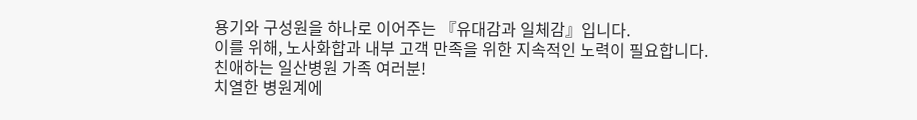용기와 구성원을 하나로 이어주는 『유대감과 일체감』입니다.
이를 위해, 노사화합과 내부 고객 만족을 위한 지속적인 노력이 필요합니다.
친애하는 일산병원 가족 여러분!
치열한 병원계에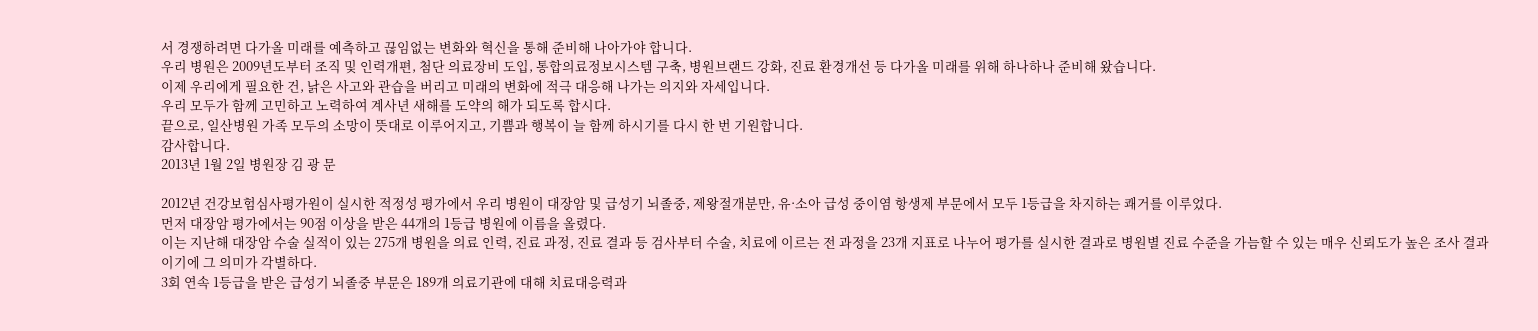서 경쟁하려면 다가올 미래를 예측하고 끊임없는 변화와 혁신을 통해 준비해 나아가야 합니다.
우리 병원은 2009년도부터 조직 및 인력개편, 첨단 의료장비 도입, 통합의료정보시스템 구축, 병원브랜드 강화, 진료 환경개선 등 다가올 미래를 위해 하나하나 준비해 왔습니다.
이제 우리에게 필요한 건, 낡은 사고와 관습을 버리고 미래의 변화에 적극 대응해 나가는 의지와 자세입니다.
우리 모두가 함께 고민하고 노력하여 계사년 새해를 도약의 해가 되도록 합시다.
끝으로, 일산병원 가족 모두의 소망이 뜻대로 이루어지고, 기쁨과 행복이 늘 함께 하시기를 다시 한 번 기원합니다.
감사합니다.
2013년 1월 2일 병원장 김 광 문

2012년 건강보험심사평가원이 실시한 적정성 평가에서 우리 병원이 대장암 및 급성기 뇌졸중, 제왕절개분만, 유·소아 급성 중이염 항생제 부문에서 모두 1등급을 차지하는 쾌거를 이루었다.
먼저 대장암 평가에서는 90점 이상을 받은 44개의 1등급 병원에 이름을 올렸다.
이는 지난해 대장암 수술 실적이 있는 275개 병원을 의료 인력, 진료 과정, 진료 결과 등 검사부터 수술, 치료에 이르는 전 과정을 23개 지표로 나누어 평가를 실시한 결과로 병원별 진료 수준을 가늠할 수 있는 매우 신뢰도가 높은 조사 결과이기에 그 의미가 각별하다.
3회 연속 1등급을 받은 급성기 뇌졸중 부문은 189개 의료기관에 대해 치료대응력과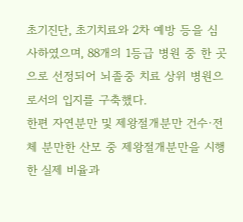초기진단, 초기치료와 2차 예방 등을 심사하였으며, 88개의 1등급 병원 중 한 곳으로 선정되어 뇌졸중 치료 상위 병원으로서의 입지를 구축했다.
한편 자연분만 및 제왕절개분만 건수·전체 분만한 산모 중 제왕절개분만을 시행한 실제 비율과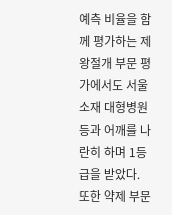예측 비율을 함께 평가하는 제왕절개 부문 평가에서도 서울 소재 대형병원 등과 어깨를 나란히 하며 1등급을 받았다.
또한 약제 부문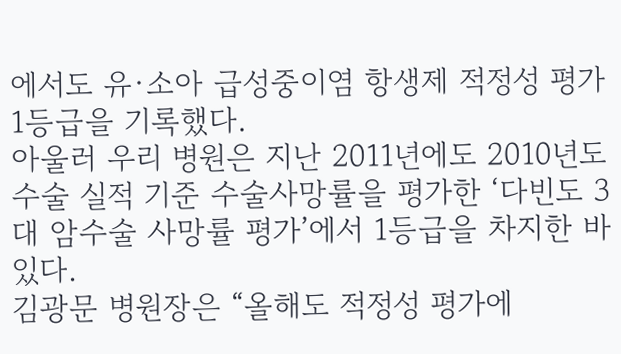에서도 유·소아 급성중이염 항생제 적정성 평가 1등급을 기록했다.
아울러 우리 병원은 지난 2011년에도 2010년도 수술 실적 기준 수술사망률을 평가한 ‘다빈도 3대 암수술 사망률 평가’에서 1등급을 차지한 바 있다.
김광문 병원장은 “올해도 적정성 평가에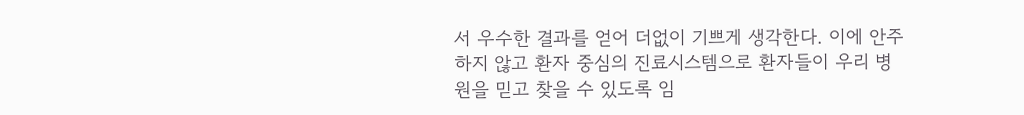서 우수한 결과를 얻어 더없이 기쁘게 생각한다. 이에 안주하지 않고 환자 중심의 진료시스템으로 환자들이 우리 병원을 믿고 찾을 수 있도록 임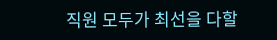직원 모두가 최선을 다할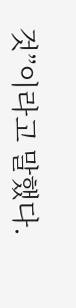것”이라고 말했다.